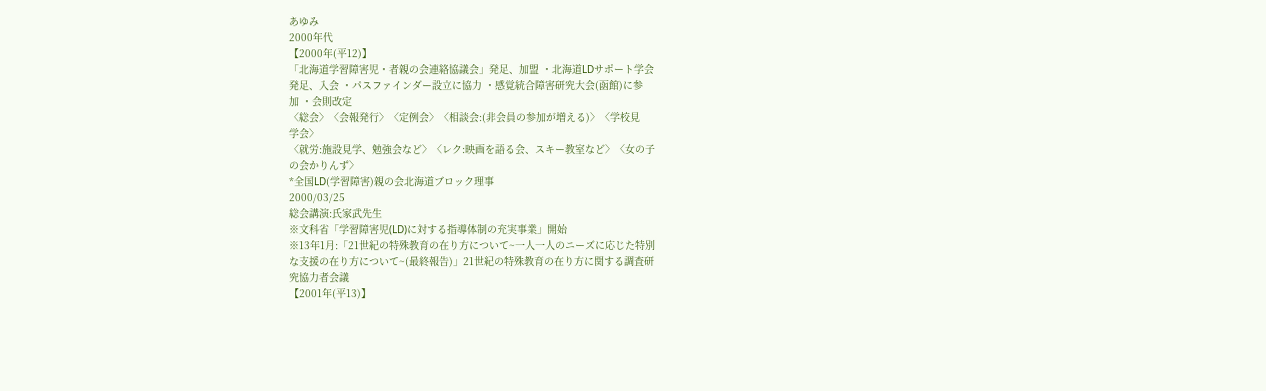あゆみ
2000年代
【2000年(平12)】
「北海道学習障害児・者親の会連絡協議会」発足、加盟 ・北海道LDサポート学会
発足、入会 ・パスファインダー設立に協力 ・感覚統合障害研究大会(函館)に参
加 ・会則改定
〈総会〉〈会報発行〉〈定例会〉〈相談会:(非会員の参加が増える)〉〈学校見
学会〉
〈就労:施設見学、勉強会など〉〈レク:映画を語る会、スキー教室など〉〈女の子
の会かりんず〉
*全国LD(学習障害)親の会北海道ブロック理事
2000/03/25
総会講演:氏家武先生
※文科省「学習障害児(LD)に対する指導体制の充実事業」開始
※13年1月:「21世紀の特殊教育の在り方について~一人一人のニーズに応じた特別
な支援の在り方について~(最終報告)」21世紀の特殊教育の在り方に関する調査研
究協力者会議
【2001年(平13)】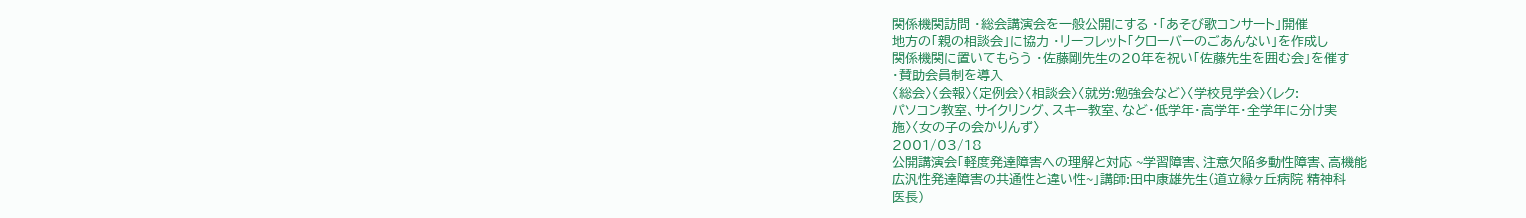関係機関訪問 ・総会講演会を一般公開にする ・「あそび歌コンサート」開催
地方の「親の相談会」に協力 ・リーフレット「クローバーのごあんない」を作成し
関係機関に置いてもらう ・佐藤剛先生の20年を祝い「佐藤先生を囲む会」を催す
・賛助会員制を導入
〈総会〉〈会報〉〈定例会〉〈相談会〉〈就労:勉強会など〉〈学校見学会〉〈レク:
パソコン教室、サイクリング、スキー教室、など・低学年・高学年・全学年に分け実
施〉〈女の子の会かりんず〉
2001/03/18
公開講演会「軽度発達障害への理解と対応 ~学習障害、注意欠陥多動性障害、高機能
広汎性発達障害の共通性と違い性~」講師:田中康雄先生(道立緑ヶ丘病院 精神科
医長)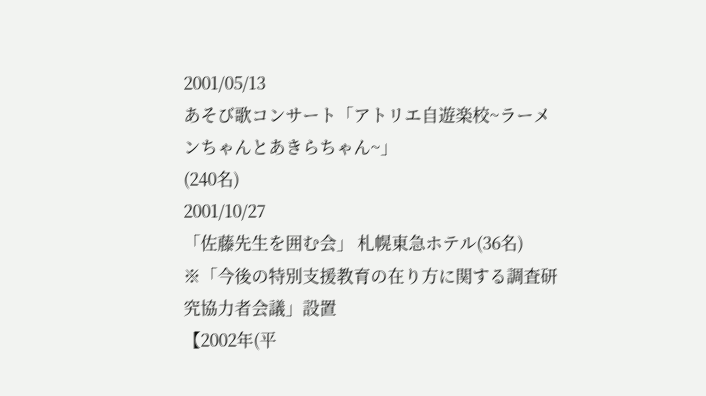2001/05/13
あそび歌コンサート「アトリエ自遊楽校~ラーメンちゃんとあきらちゃん~」
(240名)
2001/10/27
「佐藤先生を囲む会」 札幌東急ホテル(36名)
※「今後の特別支援教育の在り方に関する調査研究協力者会議」設置
【2002年(平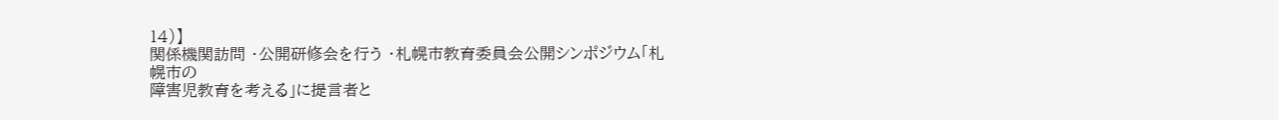14)】
関係機関訪問 ・公開研修会を行う ・札幌市教育委員会公開シンポジウム「札幌市の
障害児教育を考える」に提言者と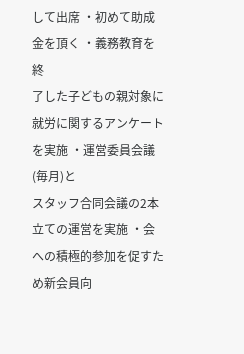して出席 ・初めて助成金を頂く ・義務教育を終
了した子どもの親対象に就労に関するアンケートを実施 ・運営委員会議(毎月)と
スタッフ合同会議の2本立ての運営を実施 ・会への積極的参加を促すため新会員向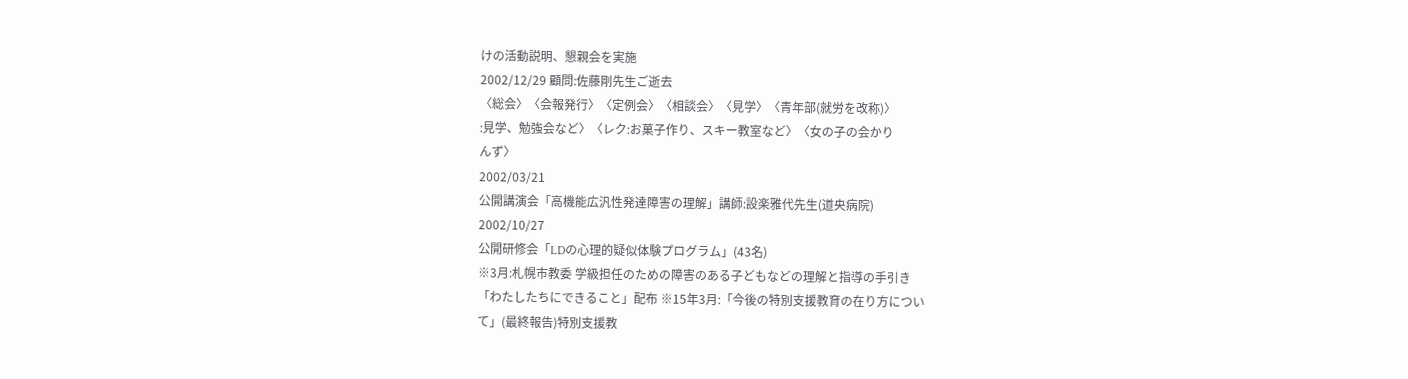けの活動説明、懇親会を実施
2002/12/29 顧問:佐藤剛先生ご逝去
〈総会〉〈会報発行〉〈定例会〉〈相談会〉〈見学〉〈青年部(就労を改称)〉
:見学、勉強会など〉〈レク:お菓子作り、スキー教室など〉〈女の子の会かり
んず〉
2002/03/21
公開講演会「高機能広汎性発達障害の理解」講師:設楽雅代先生(道央病院)
2002/10/27
公開研修会「LDの心理的疑似体験プログラム」(43名)
※3月:札幌市教委 学級担任のための障害のある子どもなどの理解と指導の手引き
「わたしたちにできること」配布 ※15年3月:「今後の特別支援教育の在り方につい
て」(最終報告)特別支援教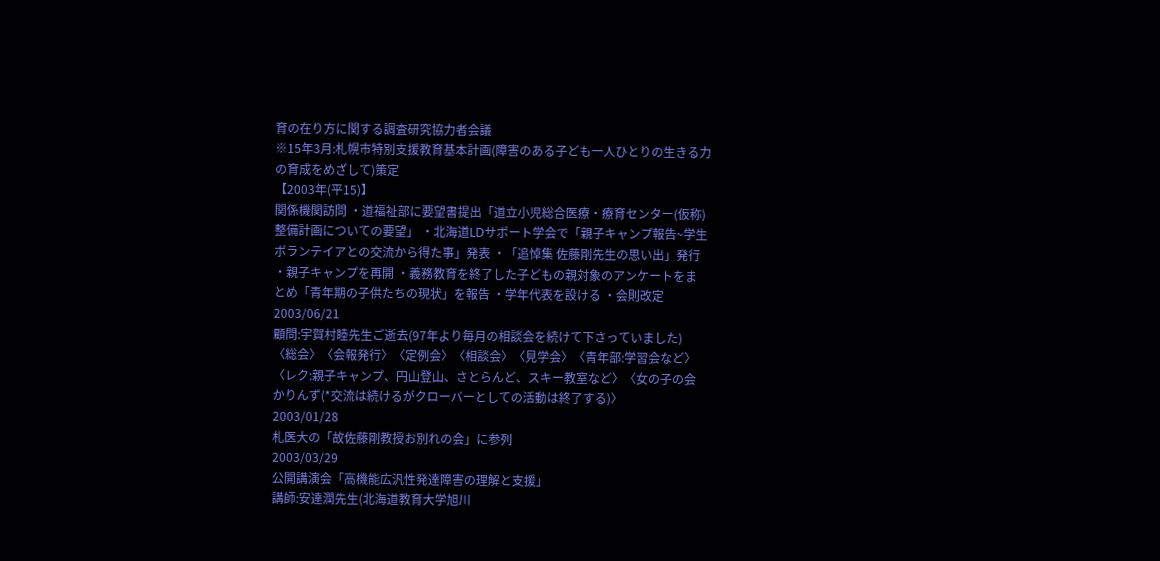育の在り方に関する調査研究協力者会議
※15年3月:札幌市特別支援教育基本計画(障害のある子ども一人ひとりの生きる力
の育成をめざして)策定
【2003年(平15)】
関係機関訪問 ・道福祉部に要望書提出「道立小児総合医療・療育センター(仮称)
整備計画についての要望」 ・北海道LDサポート学会で「親子キャンプ報告~学生
ボランテイアとの交流から得た事」発表 ・「追悼集 佐藤剛先生の思い出」発行
・親子キャンプを再開 ・義務教育を終了した子どもの親対象のアンケートをま
とめ「青年期の子供たちの現状」を報告 ・学年代表を設ける ・会則改定
2003/06/21
顧問:宇賀村睦先生ご逝去(97年より毎月の相談会を続けて下さっていました)
〈総会〉〈会報発行〉〈定例会〉〈相談会〉〈見学会〉〈青年部:学習会など〉
〈レク:親子キャンプ、円山登山、さとらんど、スキー教室など〉〈女の子の会
かりんず(*交流は続けるがクローバーとしての活動は終了する)〉
2003/01/28
札医大の「故佐藤剛教授お別れの会」に参列
2003/03/29
公開講演会「高機能広汎性発達障害の理解と支援」
講師:安達潤先生(北海道教育大学旭川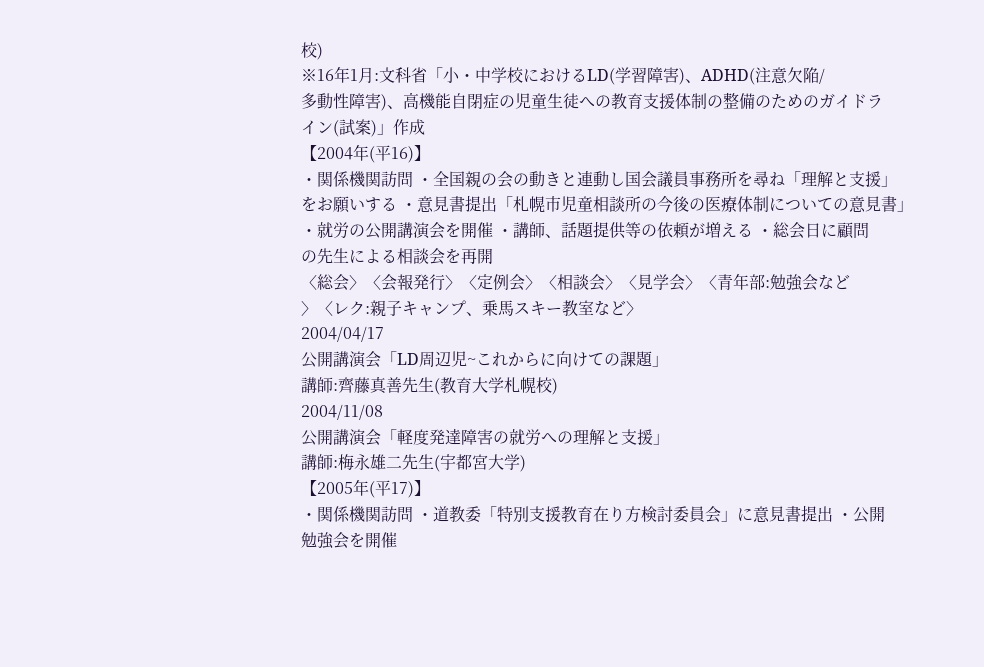校)
※16年1月:文科省「小・中学校におけるLD(学習障害)、ADHD(注意欠陥/
多動性障害)、高機能自閉症の児童生徒への教育支援体制の整備のためのガイドラ
イン(試案)」作成
【2004年(平16)】
・関係機関訪問 ・全国親の会の動きと連動し国会議員事務所を尋ね「理解と支援」
をお願いする ・意見書提出「札幌市児童相談所の今後の医療体制についての意見書」
・就労の公開講演会を開催 ・講師、話題提供等の依頼が増える ・総会日に顧問
の先生による相談会を再開
〈総会〉〈会報発行〉〈定例会〉〈相談会〉〈見学会〉〈青年部:勉強会など
〉〈レク:親子キャンプ、乗馬スキー教室など〉
2004/04/17
公開講演会「LD周辺児~これからに向けての課題」
講師:齊藤真善先生(教育大学札幌校)
2004/11/08
公開講演会「軽度発達障害の就労への理解と支援」
講師:梅永雄二先生(宇都宮大学)
【2005年(平17)】
・関係機関訪問 ・道教委「特別支援教育在り方検討委員会」に意見書提出 ・公開
勉強会を開催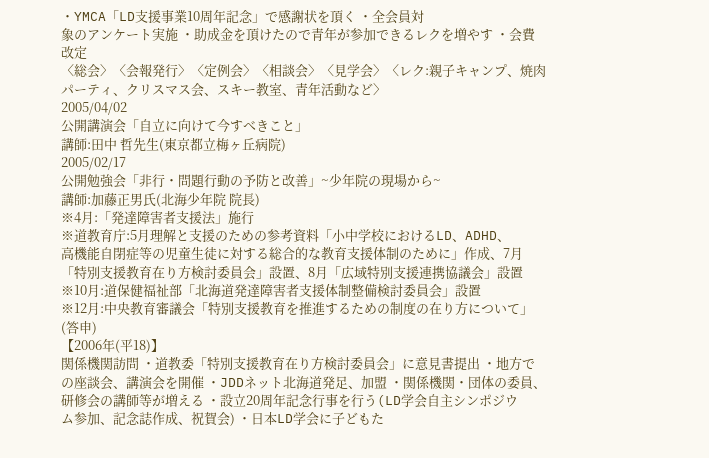・YMCA「LD支援事業10周年記念」で感謝状を頂く ・全会員対
象のアンケート実施 ・助成金を頂けたので青年が参加できるレクを増やす ・会費
改定
〈総会〉〈会報発行〉〈定例会〉〈相談会〉〈見学会〉〈レク:親子キャンプ、焼肉
パーティ、クリスマス会、スキー教室、青年活動など〉
2005/04/02
公開講演会「自立に向けて今すべきこと」
講師:田中 哲先生(東京都立梅ヶ丘病院)
2005/02/17
公開勉強会「非行・問題行動の予防と改善」~少年院の現場から~
講師:加藤正男氏(北海少年院 院長)
※4月:「発達障害者支援法」施行
※道教育庁:5月理解と支援のための参考資料「小中学校におけるLD、ADHD、
高機能自閉症等の児童生徒に対する総合的な教育支援体制のために」作成、7月
「特別支援教育在り方検討委員会」設置、8月「広域特別支援連携協議会」設置
※10月:道保健福祉部「北海道発達障害者支援体制整備検討委員会」設置
※12月:中央教育審議会「特別支援教育を推進するための制度の在り方について」
(答申)
【2006年(平18)】
関係機関訪問 ・道教委「特別支援教育在り方検討委員会」に意見書提出 ・地方で
の座談会、講演会を開催 ・JDDネット北海道発足、加盟 ・関係機関・団体の委員、
研修会の講師等が増える ・設立20周年記念行事を行う(LD学会自主シンポジウ
ム参加、記念誌作成、祝賀会) ・日本LD学会に子どもた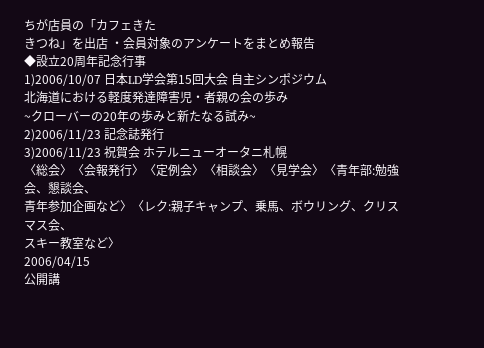ちが店員の「カフェきた
きつね」を出店 ・会員対象のアンケートをまとめ報告
◆設立20周年記念行事
1)2006/10/07 日本LD学会第15回大会 自主シンポジウム
北海道における軽度発達障害児・者親の会の歩み
~クローバーの20年の歩みと新たなる試み~
2)2006/11/23 記念誌発行
3)2006/11/23 祝賀会 ホテルニューオータニ札幌
〈総会〉〈会報発行〉〈定例会〉〈相談会〉〈見学会〉〈青年部:勉強会、懇談会、
青年参加企画など〉〈レク:親子キャンプ、乗馬、ボウリング、クリスマス会、
スキー教室など〉
2006/04/15
公開講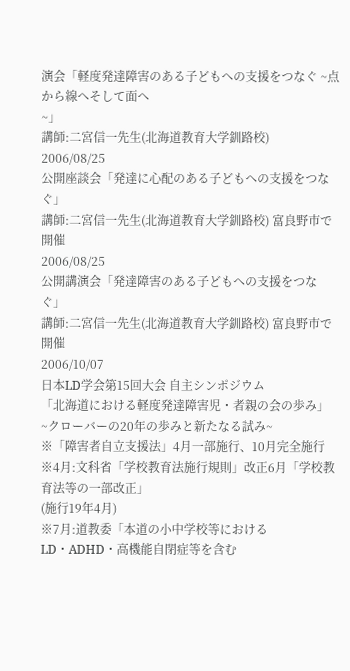演会「軽度発達障害のある子どもへの支援をつなぐ ~点から線へそして面へ
~」
講師:二宮信一先生(北海道教育大学釧路校)
2006/08/25
公開座談会「発達に心配のある子どもへの支援をつなぐ」
講師:二宮信一先生(北海道教育大学釧路校) 富良野市で開催
2006/08/25
公開講演会「発達障害のある子どもへの支援をつなぐ」
講師:二宮信一先生(北海道教育大学釧路校) 富良野市で開催
2006/10/07
日本LD学会第15回大会 自主シンポジウム
「北海道における軽度発達障害児・者親の会の歩み」
~クローバーの20年の歩みと新たなる試み~
※「障害者自立支援法」4月一部施行、10月完全施行
※4月:文科省「学校教育法施行規則」改正6月「学校教育法等の一部改正」
(施行19年4月)
※7月:道教委「本道の小中学校等におけるLD・ADHD・高機能自閉症等を含む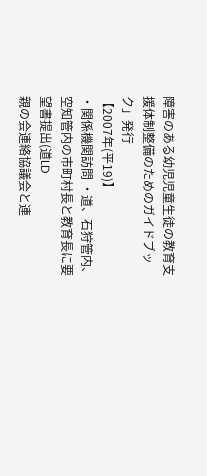障害のある幼児児童生徒の教育支援体制整備のためのガイドブック」発行
【2007年(平19)】
・関係機関訪問 ・道、石狩管内、空知管内の市町村長と教育長に要望書提出(道LD
親の会連絡協議会と連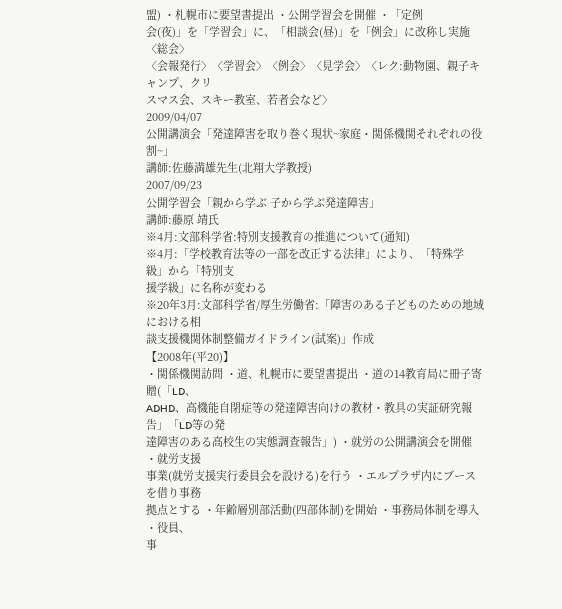盟) ・札幌市に要望書提出 ・公開学習会を開催 ・「定例
会(夜)」を「学習会」に、「相談会(昼)」を「例会」に改称し実施 〈総会〉
〈会報発行〉〈学習会〉〈例会〉〈見学会〉〈レク:動物園、親子キャンプ、クリ
スマス会、スキー教室、若者会など〉
2009/04/07
公開講演会「発達障害を取り巻く現状~家庭・関係機関それぞれの役割~」
講師:佐藤満雄先生(北翔大学教授)
2007/09/23
公開学習会「親から学ぶ 子から学ぶ発達障害」
講師:藤原 靖氏
※4月:文部科学省:特別支援教育の推進について(通知)
※4月:「学校教育法等の一部を改正する法律」により、「特殊学級」から「特別支
援学級」に名称が変わる
※20年3月:文部科学省/厚生労働省:「障害のある子どものための地域における相
談支援機関体制整備ガイドライン(試案)」作成
【2008年(平20)】
・関係機関訪問 ・道、札幌市に要望書提出 ・道の14教育局に冊子寄贈(「LD、
ADHD、高機能自閉症等の発達障害向けの教材・教具の実証研究報告」「LD等の発
達障害のある高校生の実態調査報告」) ・就労の公開講演会を開催 ・就労支援
事業(就労支援実行委員会を設ける)を行う ・エルプラザ内にブースを借り事務
拠点とする ・年齢層別部活動(四部体制)を開始 ・事務局体制を導入 ・役員、
事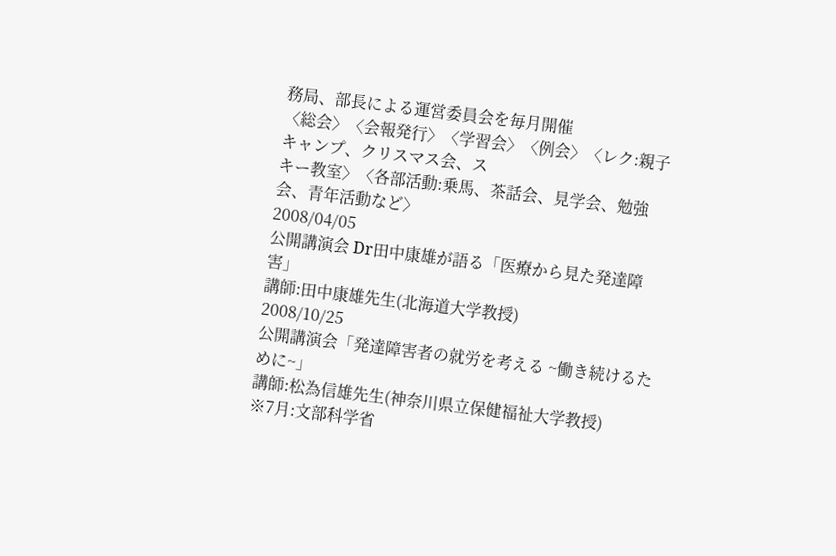務局、部長による運営委員会を毎月開催
〈総会〉〈会報発行〉〈学習会〉〈例会〉〈レク:親子キャンプ、クリスマス会、ス
キー教室〉〈各部活動:乗馬、茶話会、見学会、勉強会、青年活動など〉
2008/04/05
公開講演会 Dr田中康雄が語る「医療から見た発達障害」
講師:田中康雄先生(北海道大学教授)
2008/10/25
公開講演会「発達障害者の就労を考える ~働き続けるために~」
講師:松為信雄先生(神奈川県立保健福祉大学教授)
※7月:文部科学省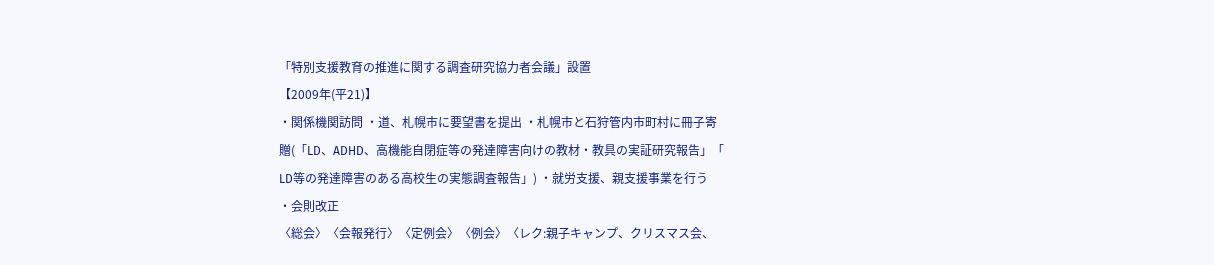「特別支援教育の推進に関する調査研究協力者会議」設置
【2009年(平21)】
・関係機関訪問 ・道、札幌市に要望書を提出 ・札幌市と石狩管内市町村に冊子寄
贈(「LD、ADHD、高機能自閉症等の発達障害向けの教材・教具の実証研究報告」「
LD等の発達障害のある高校生の実態調査報告」) ・就労支援、親支援事業を行う
・会則改正
〈総会〉〈会報発行〉〈定例会〉〈例会〉〈レク:親子キャンプ、クリスマス会、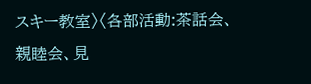スキー教室〉〈各部活動:茶話会、親睦会、見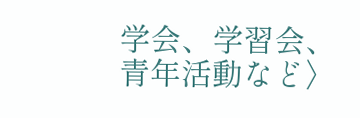学会、学習会、青年活動など〉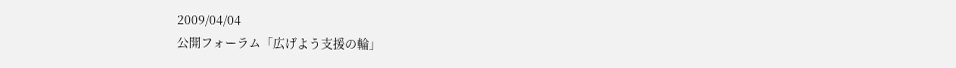2009/04/04
公開フォーラム「広げよう支援の輪」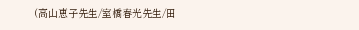(高山恵子先生/室橋春光先生/田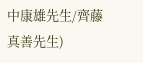中康雄先生/齊藤真善先生)